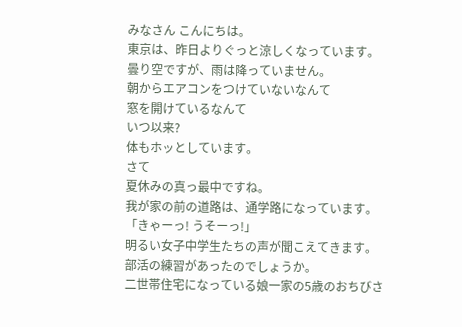みなさん こんにちは。
東京は、昨日よりぐっと涼しくなっています。
曇り空ですが、雨は降っていません。
朝からエアコンをつけていないなんて
窓を開けているなんて
いつ以来?
体もホッとしています。
さて
夏休みの真っ最中ですね。
我が家の前の道路は、通学路になっています。
「きゃーっ! うそーっ!」
明るい女子中学生たちの声が聞こえてきます。
部活の練習があったのでしょうか。
二世帯住宅になっている娘一家の5歳のおちびさ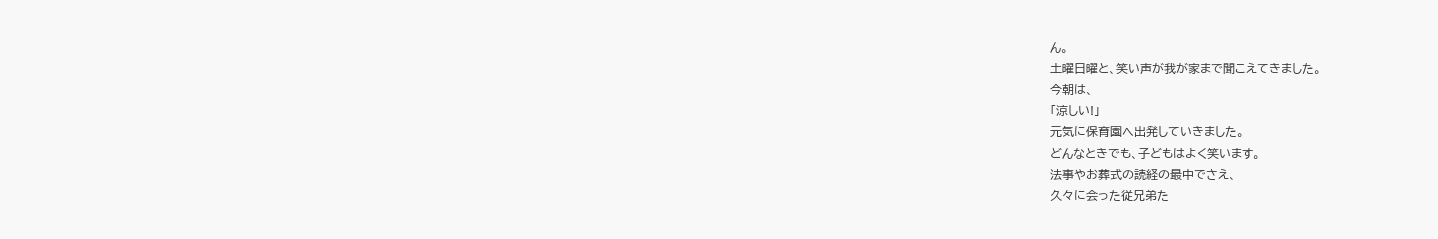ん。
土曜日曜と、笑い声が我が家まで聞こえてきました。
今朝は、
「涼しい!」
元気に保育園へ出発していきました。
どんなときでも、子どもはよく笑います。
法事やお葬式の読経の最中でさえ、
久々に会った従兄弟た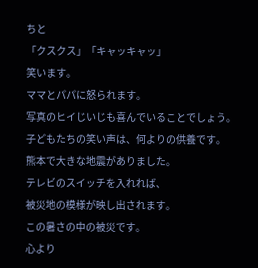ちと
「クスクス」「キャッキャッ」
笑います。
ママとパパに怒られます。
写真のヒイじいじも喜んでいることでしょう。
子どもたちの笑い声は、何よりの供養です。
熊本で大きな地震がありました。
テレビのスイッチを入れれば、
被災地の模様が映し出されます。
この暑さの中の被災です。
心より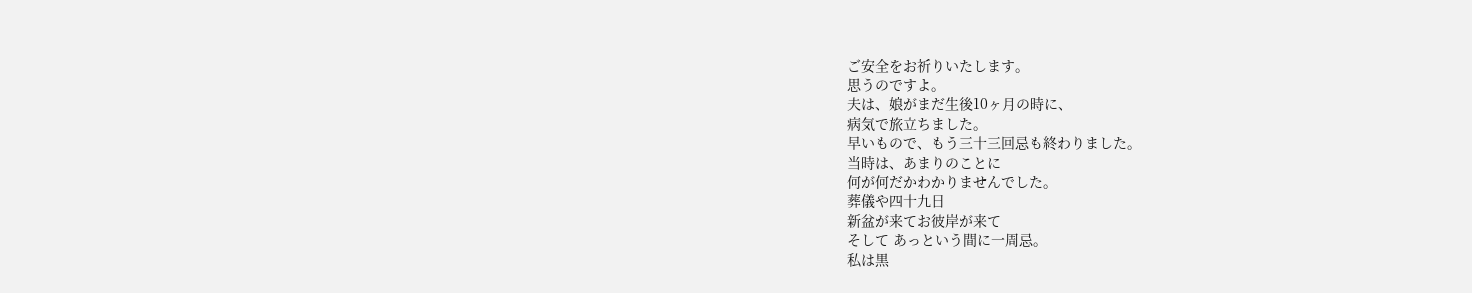ご安全をお祈りいたします。
思うのですよ。
夫は、娘がまだ生後10ヶ月の時に、
病気で旅立ちました。
早いもので、もう三十三回忌も終わりました。
当時は、あまりのことに
何が何だかわかりませんでした。
葬儀や四十九日
新盆が来てお彼岸が来て
そして あっという間に一周忌。
私は黒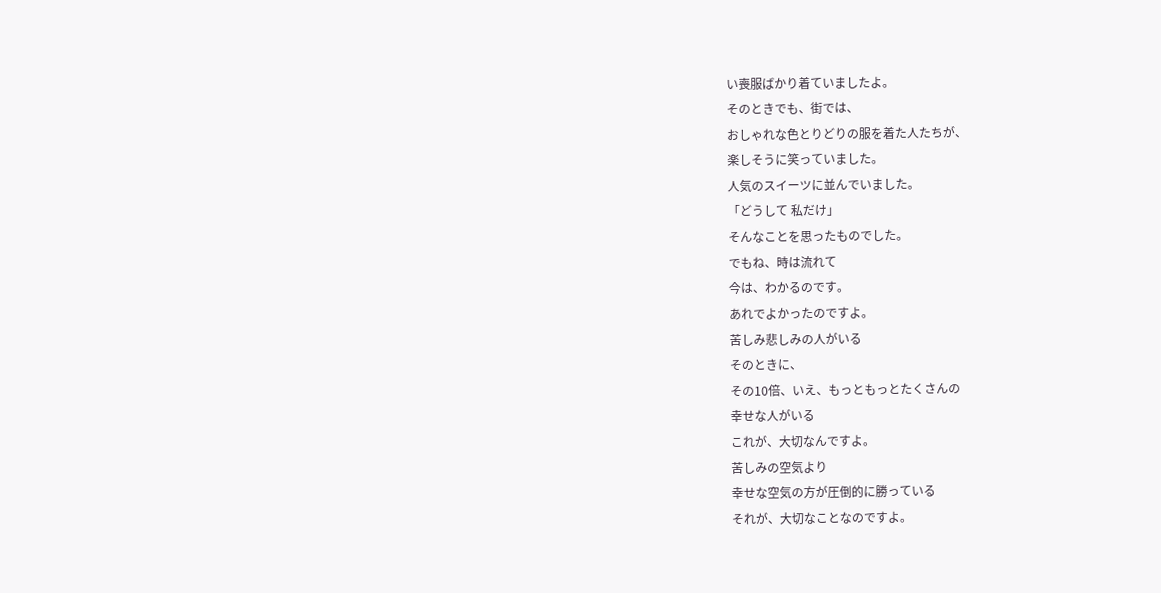い喪服ばかり着ていましたよ。
そのときでも、街では、
おしゃれな色とりどりの服を着た人たちが、
楽しそうに笑っていました。
人気のスイーツに並んでいました。
「どうして 私だけ」
そんなことを思ったものでした。
でもね、時は流れて
今は、わかるのです。
あれでよかったのですよ。
苦しみ悲しみの人がいる
そのときに、
その10倍、いえ、もっともっとたくさんの
幸せな人がいる
これが、大切なんですよ。
苦しみの空気より
幸せな空気の方が圧倒的に勝っている
それが、大切なことなのですよ。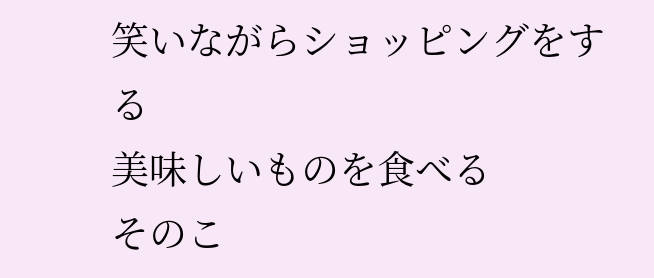笑いながらショッピングをする
美味しいものを食べる
そのこ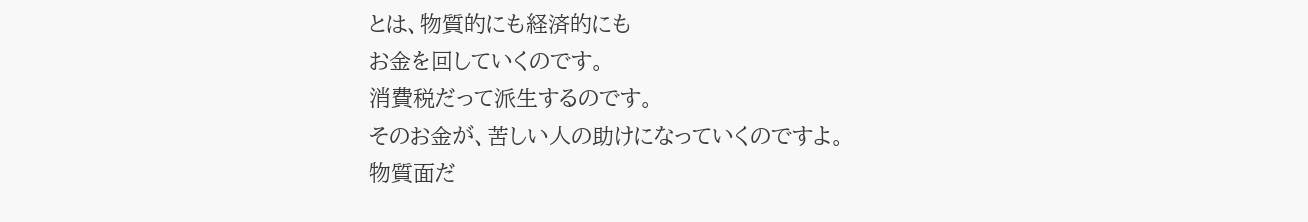とは、物質的にも経済的にも
お金を回していくのです。
消費税だって派生するのです。
そのお金が、苦しい人の助けになっていくのですよ。
物質面だ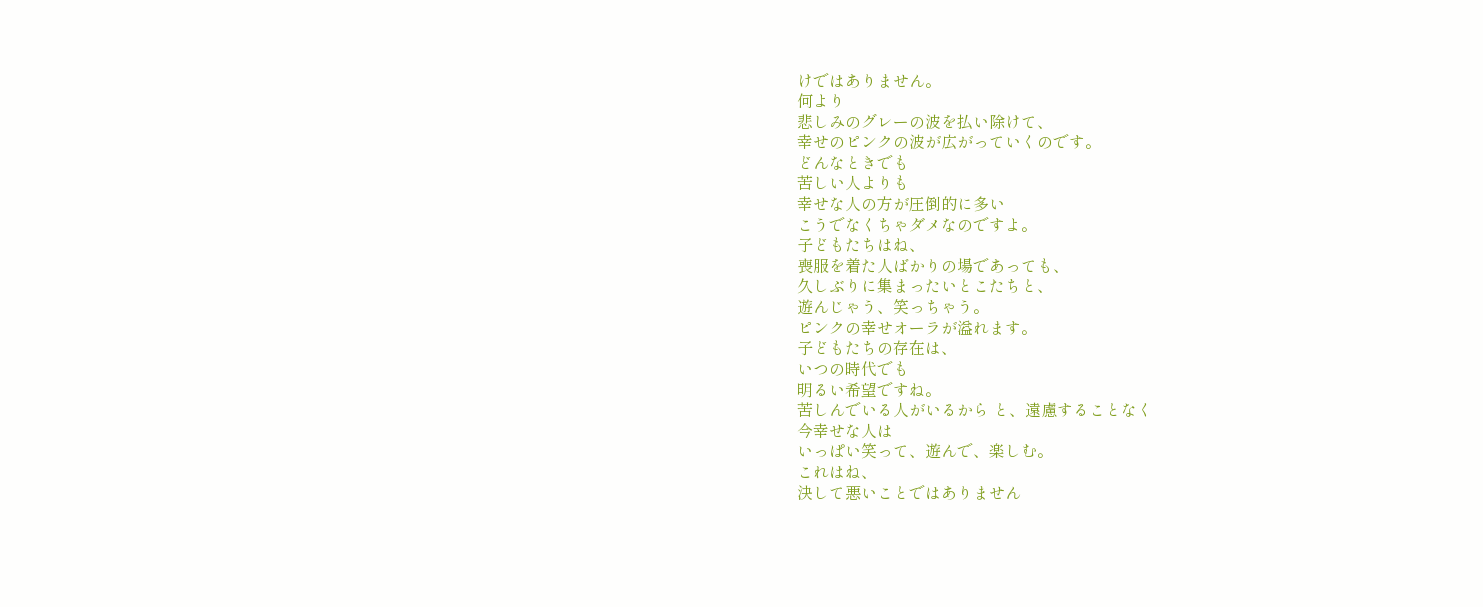けではありません。
何より
悲しみのグレーの波を払い除けて、
幸せのピンクの波が広がっていくのです。
どんなときでも
苦しい人よりも
幸せな人の方が圧倒的に多い
こうでなくちゃダメなのですよ。
子どもたちはね、
喪服を着た人ばかりの場であっても、
久しぶりに集まったいとこたちと、
遊んじゃう、笑っちゃう。
ピンクの幸せオーラが溢れます。
子どもたちの存在は、
いつの時代でも
明るい希望ですね。
苦しんでいる人がいるから と、遠慮することなく
今幸せな人は
いっぱい笑って、遊んで、楽しむ。
これはね、
決して悪いことではありません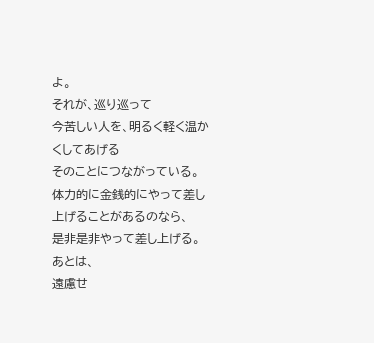よ。
それが、巡り巡って
今苦しい人を、明るく軽く温かくしてあげる
そのことにつながっている。
体力的に金銭的にやって差し上げることがあるのなら、
是非是非やって差し上げる。
あとは、
遠慮せ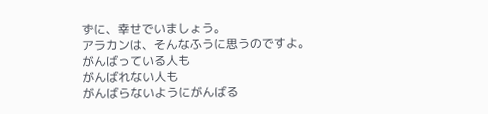ずに、幸せでいましょう。
アラカンは、そんなふうに思うのですよ。
がんばっている人も
がんばれない人も
がんばらないようにがんばる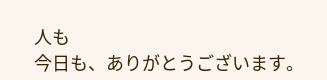人も
今日も、ありがとうございます。